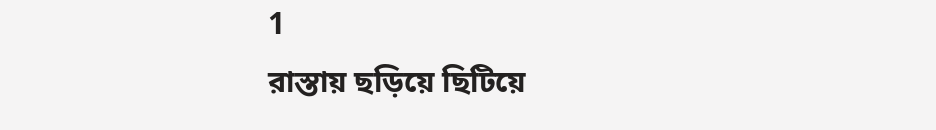1
রাস্তায় ছড়িয়ে ছিটিয়ে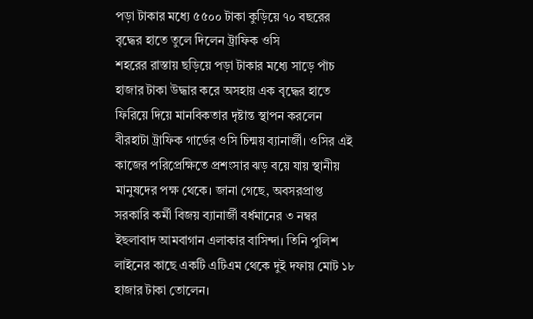পড়া টাকার মধ্যে ৫৫০০ টাকা কুড়িয়ে ৭০ বছরের বৃদ্ধের হাতে তুলে দিলেন ট্রাফিক ওসি
শহরের রাস্তায় ছড়িয়ে পড়া টাকার মধ্যে সাড়ে পাঁচ হাজার টাকা উদ্ধার করে অসহায় এক বৃদ্ধের হাতে ফিরিয়ে দিয়ে মানবিকতার দৃষ্টান্ত স্থাপন করলেন বীরহাটা ট্রাফিক গার্ডের ওসি চিন্ময় ব্যানার্জী। ওসির এই কাজের পরিপ্রেক্ষিতে প্রশংসার ঝড় বয়ে যায় স্থানীয় মানুষদের পক্ষ থেকে। জানা গেছে, অবসরপ্রাপ্ত সরকারি কর্মী বিজয় ব্যানার্জী বর্ধমানের ৩ নম্বর ইছলাবাদ আমবাগান এলাকার বাসিন্দা। তিনি পুলিশ লাইনের কাছে একটি এটিএম থেকে দুই দফায় মোট ১৮ হাজার টাকা তোলেন।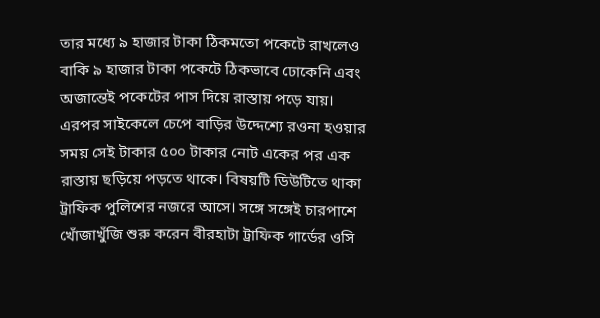তার মধ্যে ৯ হাজার টাকা ঠিকমতো পকেটে রাখলেও বাকি ৯ হাজার টাকা পকেটে ঠিকভাবে ঢোকেনি এবং অজান্তেই পকেটের পাস দিয়ে রাস্তায় পড়ে যায়।
এরপর সাইকেলে চেপে বাড়ির উদ্দেশ্যে রওনা হওয়ার সময় সেই টাকার ৫০০ টাকার নোট একের পর এক রাস্তায় ছড়িয়ে পড়তে থাকে। বিষয়টি ডিউটিতে থাকা ট্রাফিক পুলিশের নজরে আসে। সঙ্গে সঙ্গেই চারপাশে খোঁজাখুঁজি শুরু করেন বীরহাটা ট্রাফিক গার্ডের ওসি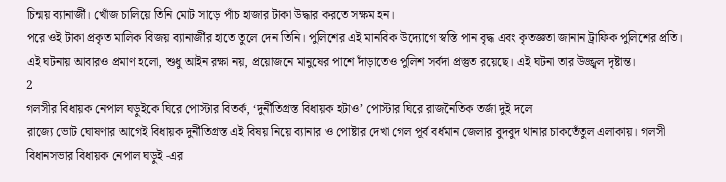চিন্ময় ব্যানার্জী। খোঁজ চালিয়ে তিনি মোট সাড়ে পাঁচ হাজার টাকা উদ্ধার করতে সক্ষম হন।
পরে ওই টাকা প্রকৃত মালিক বিজয় ব্যানার্জীর হাতে তুলে দেন তিনি। পুলিশের এই মানবিক উদ্যোগে স্বস্তি পান বৃদ্ধ এবং কৃতজ্ঞতা জানান ট্রাফিক পুলিশের প্রতি।
এই ঘটনায় আবারও প্রমাণ হলো, শুধু আইন রক্ষা নয়, প্রয়োজনে মানুষের পাশে দাঁড়াতেও পুলিশ সর্বদা প্রস্তুত রয়েছে। এই ঘটনা তার উজ্জ্বল দৃষ্টান্ত।
2
গলসীর বিধায়ক নেপাল ঘড়ুইকে ঘিরে পোস্টার বিতর্ক, ‘দুর্নীতিগ্রস্ত বিধায়ক হটাও’ পোস্টার ঘিরে রাজনৈতিক তর্জা দুই দলে
রাজ্যে ভোট ঘোষণার আগেই বিধায়ক দুর্নীতিগ্রস্ত এই বিষয় নিয়ে ব্যানার ও পোষ্টার দেখা গেল পূর্ব বর্ধমান জেলার বুদবুদ থানার চাকতেঁতুল এলাকায়। গলসী বিধানসভার বিধায়ক নেপাল ঘড়ুই -এর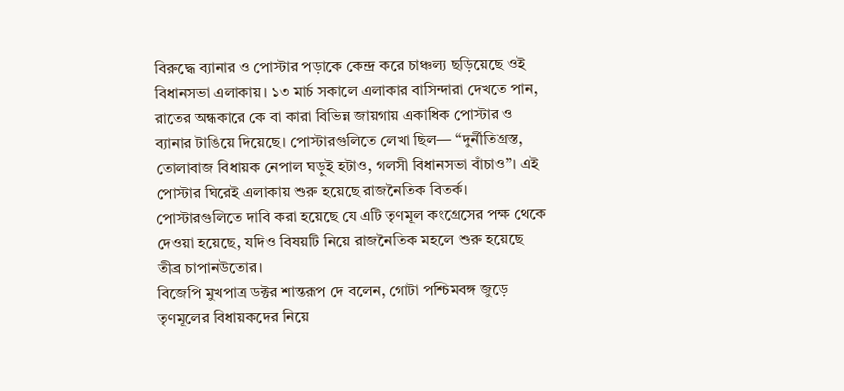বিরুদ্ধে ব্যানার ও পোস্টার পড়াকে কেন্দ্র করে চাঞ্চল্য ছড়িয়েছে ওই বিধানসভা এলাকায়। ১৩ মার্চ সকালে এলাকার বাসিন্দারা দেখতে পান, রাতের অন্ধকারে কে বা কারা বিভিন্ন জায়গায় একাধিক পোস্টার ও ব্যানার টাঙিয়ে দিয়েছে। পোস্টারগুলিতে লেখা ছিল— “দুর্নীতিগ্রস্ত, তোলাবাজ বিধায়ক নেপাল ঘড়ুই হটাও, গলসী বিধানসভা বাঁচাও”। এই পোস্টার ঘিরেই এলাকায় শুরু হয়েছে রাজনৈতিক বিতর্ক। পোস্টারগুলিতে দাবি করা হয়েছে যে এটি তৃণমূল কংগ্রেসের পক্ষ থেকে দেওয়া হয়েছে, যদিও বিষয়টি নিয়ে রাজনৈতিক মহলে শুরু হয়েছে তীব্র চাপানউতোর।
বিজেপি মুখপাত্র ডক্টর শান্তরূপ দে বলেন, গোটা পশ্চিমবঙ্গ জুড়ে তৃণমূলের বিধায়কদের নিয়ে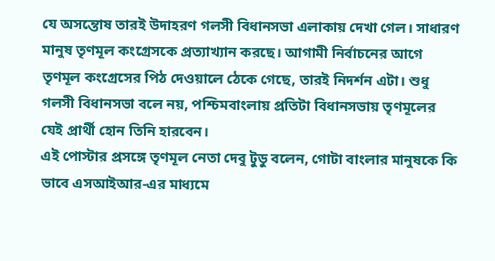যে অসন্তোষ তারই উদাহরণ গলসী বিধানসভা এলাকায় দেখা গেল। সাধারণ মানুষ তৃণমূল কংগ্রেসকে প্রত্যাখ্যান করছে। আগামী নির্বাচনের আগে তৃণমূল কংগ্রেসের পিঠ দেওয়ালে ঠেকে গেছে, তারই নিদর্শন এটা। শুধু গলসী বিধানসভা বলে নয়, পশ্চিমবাংলায় প্রতিটা বিধানসভায় তৃণমূলের যেই প্রার্থী হোন তিনি হারবেন।
এই পোস্টার প্রসঙ্গে তৃণমূল নেতা দেবু টুডু বলেন, গোটা বাংলার মানুষকে কি ভাবে এসআইআর-এর মাধ্যমে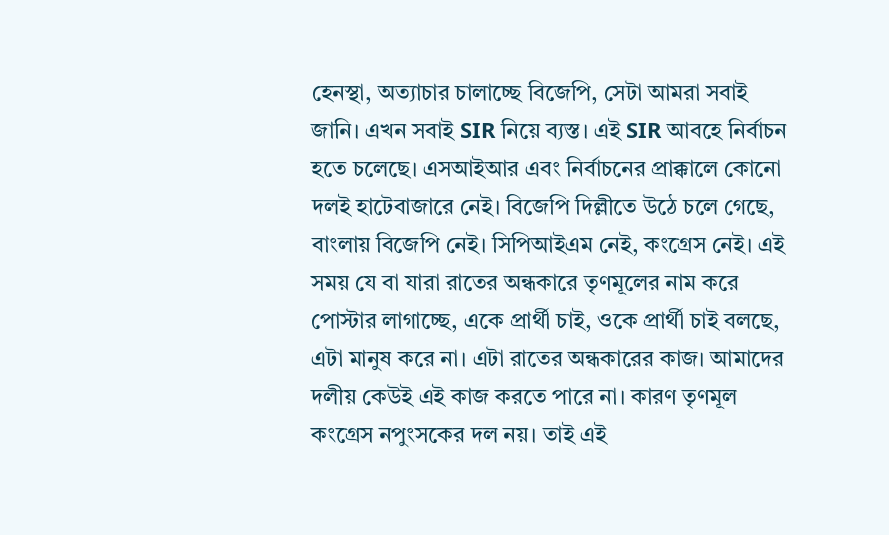হেনস্থা, অত্যাচার চালাচ্ছে বিজেপি, সেটা আমরা সবাই জানি। এখন সবাই SIR নিয়ে ব্যস্ত। এই SIR আবহে নির্বাচন হতে চলেছে। এসআইআর এবং নির্বাচনের প্রাক্কালে কোনো দলই হাটেবাজারে নেই। বিজেপি দিল্লীতে উঠে চলে গেছে, বাংলায় বিজেপি নেই। সিপিআইএম নেই, কংগ্রেস নেই। এই সময় যে বা যারা রাতের অন্ধকারে তৃণমূলের নাম করে পোস্টার লাগাচ্ছে, একে প্রার্থী চাই, ওকে প্রার্থী চাই বলছে, এটা মানুষ করে না। এটা রাতের অন্ধকারের কাজ। আমাদের দলীয় কেউই এই কাজ করতে পারে না। কারণ তৃণমূল কংগ্রেস নপুংসকের দল নয়। তাই এই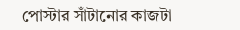পোস্টার সাঁটানোর কাজটা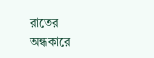রাতের অন্ধকারে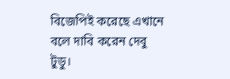বিজেপিই করেছে এখানে বলে দাবি করেন দেবু টুডু।